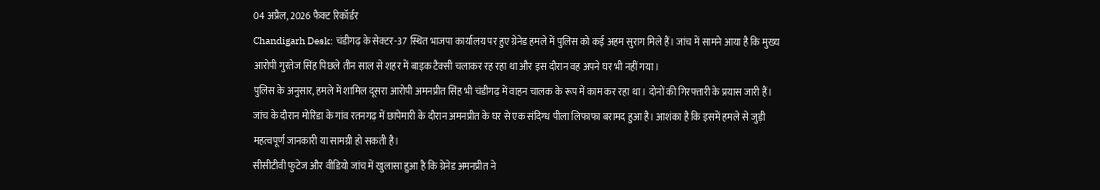04 अप्रैल, 2026 फैक्ट रिकॉर्डर
Chandigarh Desk: चंडीगढ़ के सेक्टर-37 स्थित भाजपा कार्यालय पर हुए ग्रेनेड हमले में पुलिस को कई अहम सुराग मिले हैं। जांच में सामने आया है कि मुख्य आरोपी गुरतेज सिंह पिछले तीन साल से शहर में बाइक टैक्सी चलाकर रह रहा था और इस दौरान वह अपने घर भी नहीं गया।
पुलिस के अनुसार, हमले में शामिल दूसरा आरोपी अमनप्रीत सिंह भी चंडीगढ़ में वाहन चालक के रूप में काम कर रहा था। दोनों की गिरफ्तारी के प्रयास जारी हैं।
जांच के दौरान मोरिंडा के गांव रतनगढ़ में छापेमारी के दौरान अमनप्रीत के घर से एक संदिग्ध पीला लिफाफा बरामद हुआ है। आशंका है कि इसमें हमले से जुड़ी महत्वपूर्ण जानकारी या सामग्री हो सकती है।
सीसीटीवी फुटेज और वीडियो जांच में खुलासा हुआ है कि ग्रेनेड अमनप्रीत ने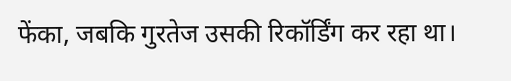फेंका, जबकि गुरतेज उसकी रिकॉर्डिंग कर रहा था।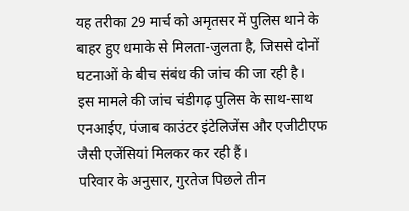यह तरीका 29 मार्च को अमृतसर में पुलिस थाने के बाहर हुए धमाके से मिलता-जुलता है, जिससे दोनों घटनाओं के बीच संबंध की जांच की जा रही है।
इस मामले की जांच चंडीगढ़ पुलिस के साथ-साथ एनआईए, पंजाब काउंटर इंटेलिजेंस और एजीटीएफ जैसी एजेंसियां मिलकर कर रही हैं।
परिवार के अनुसार, गुरतेज पिछले तीन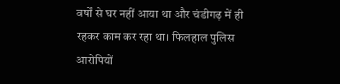वर्षों से घर नहीं आया था और चंडीगढ़ में ही रहकर काम कर रहा था। फिलहाल पुलिस आरोपियों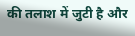की तलाश में जुटी है और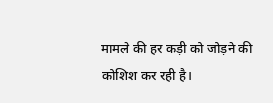मामले की हर कड़ी को जोड़ने की कोशिश कर रही है।